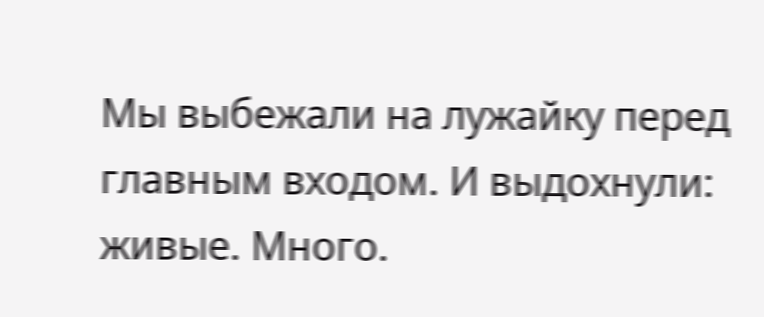Мы выбежали на лужайку перед главным входом. И выдохнули: живые. Много.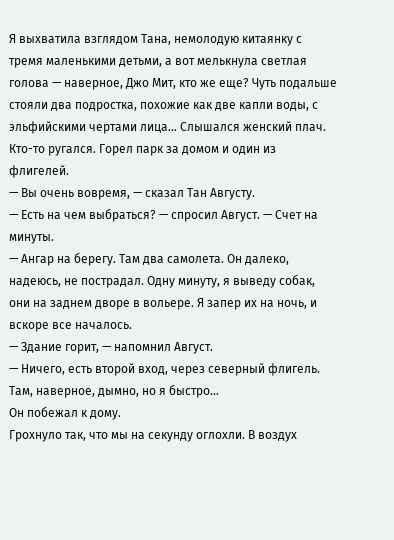Я выхватила взглядом Тана, немолодую китаянку с тремя маленькими детьми, а вот мелькнула светлая голова — наверное, Джо Мит, кто же еще? Чуть подальше стояли два подростка, похожие как две капли воды, с эльфийскими чертами лица… Слышался женский плач. Кто-то ругался. Горел парк за домом и один из флигелей.
— Вы очень вовремя, — сказал Тан Августу.
— Есть на чем выбраться? — спросил Август. — Счет на минуты.
— Ангар на берегу. Там два самолета. Он далеко, надеюсь, не пострадал. Одну минуту, я выведу собак, они на заднем дворе в вольере. Я запер их на ночь, и вскоре все началось.
— Здание горит, — напомнил Август.
— Ничего, есть второй вход, через северный флигель. Там, наверное, дымно, но я быстро…
Он побежал к дому.
Грохнуло так, что мы на секунду оглохли. В воздух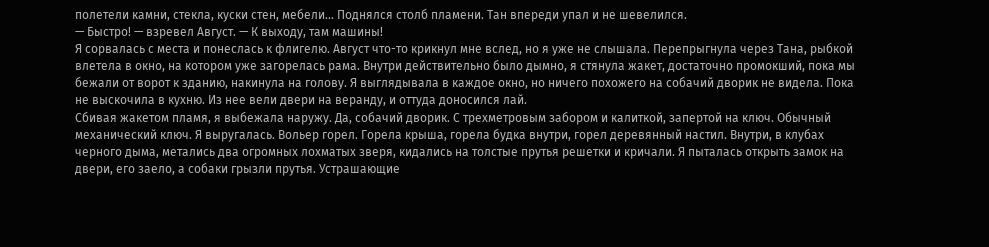полетели камни, стекла, куски стен, мебели… Поднялся столб пламени. Тан впереди упал и не шевелился.
— Быстро! — взревел Август. — К выходу, там машины!
Я сорвалась с места и понеслась к флигелю. Август что-то крикнул мне вслед, но я уже не слышала. Перепрыгнула через Тана, рыбкой влетела в окно, на котором уже загорелась рама. Внутри действительно было дымно, я стянула жакет, достаточно промокший, пока мы бежали от ворот к зданию, накинула на голову. Я выглядывала в каждое окно, но ничего похожего на собачий дворик не видела. Пока не выскочила в кухню. Из нее вели двери на веранду, и оттуда доносился лай.
Сбивая жакетом пламя, я выбежала наружу. Да, собачий дворик. С трехметровым забором и калиткой, запертой на ключ. Обычный механический ключ. Я выругалась. Вольер горел. Горела крыша, горела будка внутри, горел деревянный настил. Внутри, в клубах черного дыма, метались два огромных лохматых зверя, кидались на толстые прутья решетки и кричали. Я пыталась открыть замок на двери, его заело, а собаки грызли прутья. Устрашающие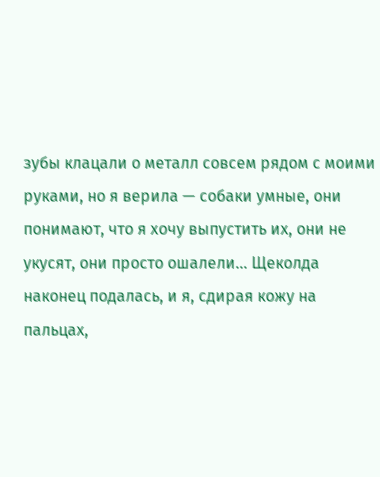зубы клацали о металл совсем рядом с моими руками, но я верила — собаки умные, они понимают, что я хочу выпустить их, они не укусят, они просто ошалели… Щеколда наконец подалась, и я, сдирая кожу на пальцах,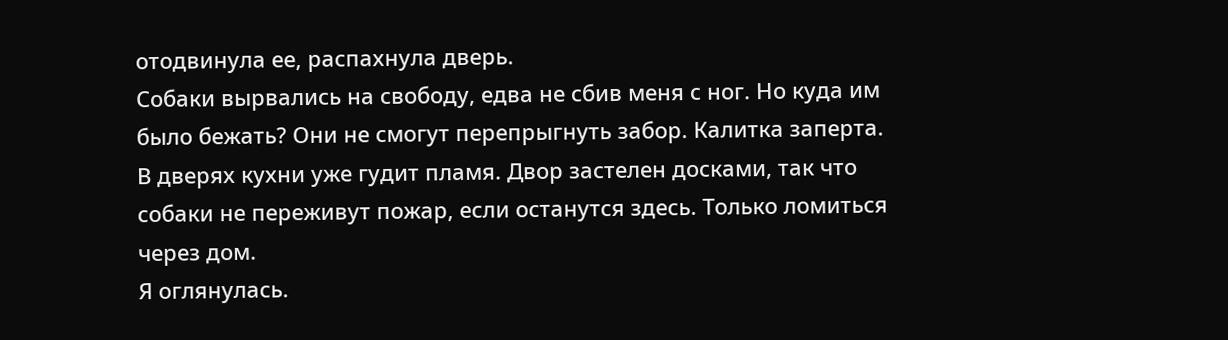отодвинула ее, распахнула дверь.
Собаки вырвались на свободу, едва не сбив меня с ног. Но куда им было бежать? Они не смогут перепрыгнуть забор. Калитка заперта. В дверях кухни уже гудит пламя. Двор застелен досками, так что собаки не переживут пожар, если останутся здесь. Только ломиться через дом.
Я оглянулась.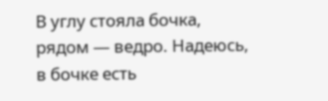В углу стояла бочка, рядом — ведро. Надеюсь, в бочке есть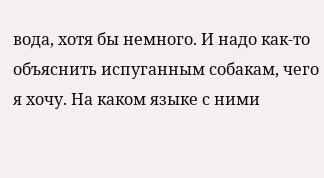вода, хотя бы немного. И надо как-то объяснить испуганным собакам, чего я хочу. На каком языке с ними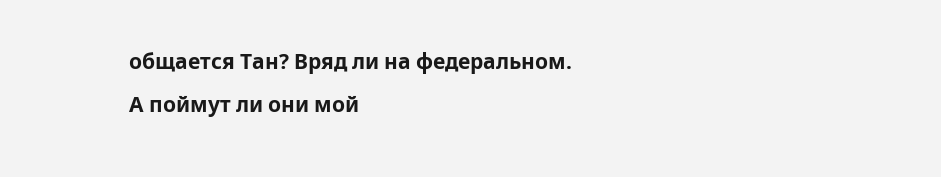общается Тан? Вряд ли на федеральном. А поймут ли они мой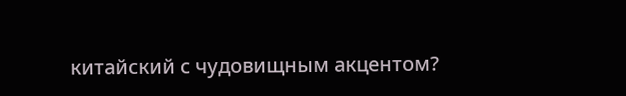китайский с чудовищным акцентом?